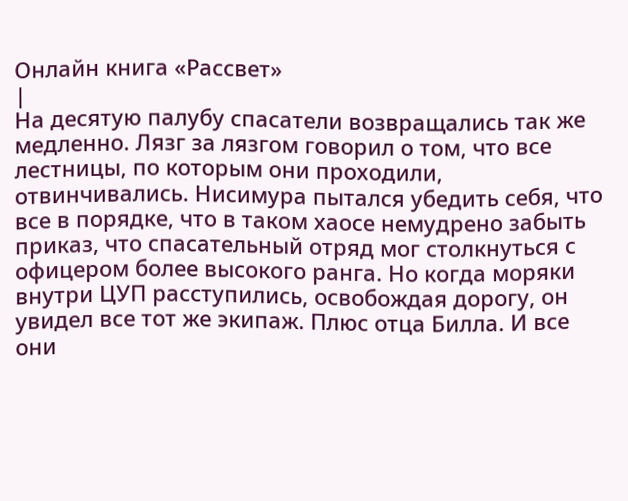Онлайн книга «Рассвет»
|
На десятую палубу спасатели возвращались так же медленно. Лязг за лязгом говорил о том, что все лестницы, по которым они проходили, отвинчивались. Нисимура пытался убедить себя, что все в порядке, что в таком хаосе немудрено забыть приказ, что спасательный отряд мог столкнуться с офицером более высокого ранга. Но когда моряки внутри ЦУП расступились, освобождая дорогу, он увидел все тот же экипаж. Плюс отца Билла. И все они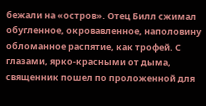бежали на «остров». Отец Билл сжимал обугленное, окровавленное, наполовину обломанное распятие, как трофей. С глазами, ярко-красными от дыма, священник пошел по проложенной для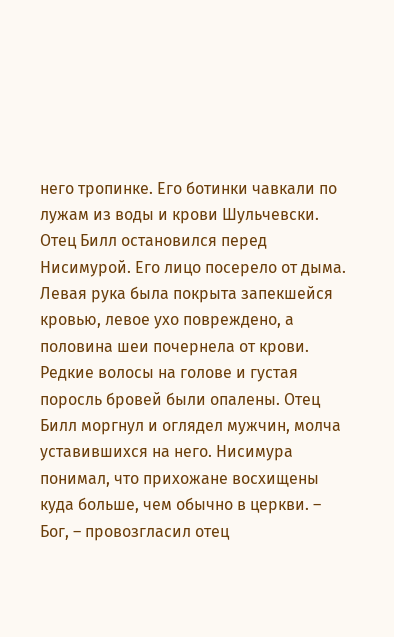него тропинке. Его ботинки чавкали по лужам из воды и крови Шульчевски. Отец Билл остановился перед Нисимурой. Его лицо посерело от дыма. Левая рука была покрыта запекшейся кровью, левое ухо повреждено, а половина шеи почернела от крови. Редкие волосы на голове и густая поросль бровей были опалены. Отец Билл моргнул и оглядел мужчин, молча уставившихся на него. Нисимура понимал, что прихожане восхищены куда больше, чем обычно в церкви. – Бог, – провозгласил отец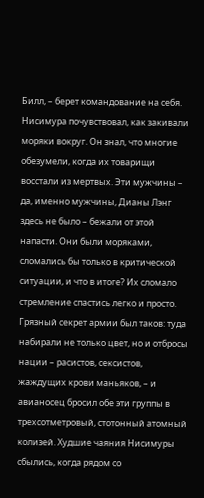Билл, – берет командование на себя. Нисимура почувствовал, как закивали моряки вокруг. Он знал, что многие обезумели, когда их товарищи восстали из мертвых. Эти мужчины – да, именно мужчины, Дианы Лэнг здесь не было – бежали от этой напасти. Они были моряками, сломались бы только в критической ситуации, и что в итоге? Их сломало стремление спастись легко и просто. Грязный секрет армии был таков: туда набирали не только цвет, но и отбросы нации – расистов, сексистов, жаждущих крови маньяков, – и авианосец бросил обе эти группы в трехсотметровый, стотонный атомный колизей. Худшие чаяния Нисимуры сбылись, когда рядом со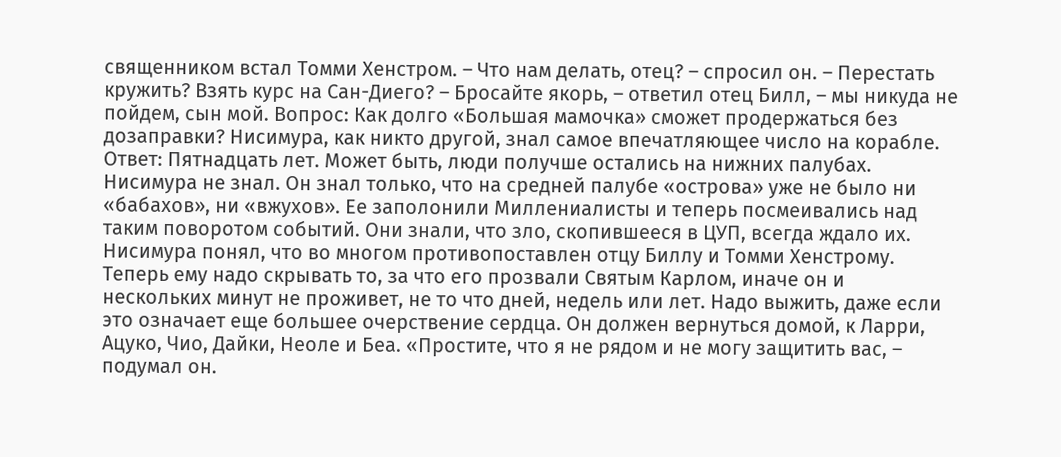священником встал Томми Хенстром. – Что нам делать, отец? – спросил он. – Перестать кружить? Взять курс на Сан-Диего? – Бросайте якорь, – ответил отец Билл, – мы никуда не пойдем, сын мой. Вопрос: Как долго «Большая мамочка» сможет продержаться без дозаправки? Нисимура, как никто другой, знал самое впечатляющее число на корабле. Ответ: Пятнадцать лет. Может быть, люди получше остались на нижних палубах. Нисимура не знал. Он знал только, что на средней палубе «острова» уже не было ни «бабахов», ни «вжухов». Ее заполонили Миллениалисты и теперь посмеивались над таким поворотом событий. Они знали, что зло, скопившееся в ЦУП, всегда ждало их. Нисимура понял, что во многом противопоставлен отцу Биллу и Томми Хенстрому. Теперь ему надо скрывать то, за что его прозвали Святым Карлом, иначе он и нескольких минут не проживет, не то что дней, недель или лет. Надо выжить, даже если это означает еще большее очерствение сердца. Он должен вернуться домой, к Ларри, Ацуко, Чио, Дайки, Неоле и Беа. «Простите, что я не рядом и не могу защитить вас, – подумал он.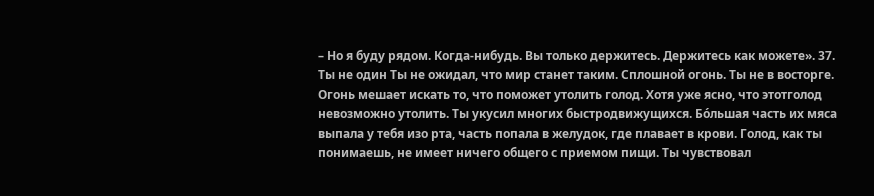– Но я буду рядом. Когда-нибудь. Вы только держитесь. Держитесь как можете». 37. Ты не один Ты не ожидал, что мир станет таким. Сплошной огонь. Ты не в восторге. Огонь мешает искать то, что поможет утолить голод. Хотя уже ясно, что этотголод невозможно утолить. Ты укусил многих быстродвижущихся. Бо́льшая часть их мяса выпала у тебя изо рта, часть попала в желудок, где плавает в крови. Голод, как ты понимаешь, не имеет ничего общего с приемом пищи. Ты чувствовал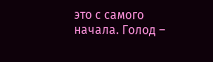это с самого начала. Голод –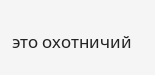это охотничий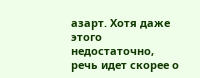азарт. Хотя даже этого недостаточно, речь идет скорее о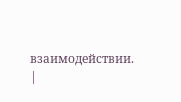взаимодействии. |